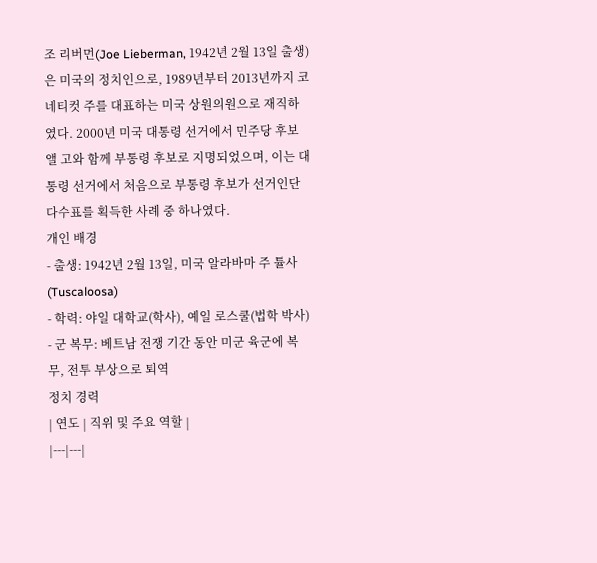조 리버먼(Joe Lieberman, 1942년 2월 13일 출생)은 미국의 정치인으로, 1989년부터 2013년까지 코네티컷 주를 대표하는 미국 상원의원으로 재직하였다. 2000년 미국 대통령 선거에서 민주당 후보 앨 고와 함께 부통령 후보로 지명되었으며, 이는 대통령 선거에서 처음으로 부통령 후보가 선거인단 다수표를 획득한 사례 중 하나였다.
개인 배경
- 출생: 1942년 2월 13일, 미국 알라바마 주 튤사(Tuscaloosa)
- 학력: 야일 대학교(학사), 예일 로스쿨(법학 박사)
- 군 복무: 베트남 전쟁 기간 동안 미군 육군에 복무, 전투 부상으로 퇴역
정치 경력
| 연도 | 직위 및 주요 역할 |
|---|---|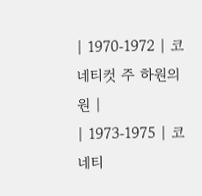| 1970‑1972 | 코네티컷 주 하원의원 |
| 1973‑1975 | 코네티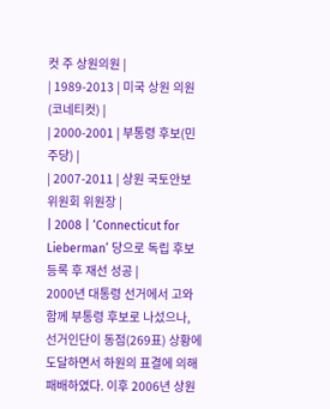컷 주 상원의원 |
| 1989‑2013 | 미국 상원 의원 (코네티컷) |
| 2000‑2001 | 부통령 후보(민주당) |
| 2007‑2011 | 상원 국토안보 위원회 위원장 |
| 2008 | ‘Connecticut for Lieberman’ 당으로 독립 후보 등록 후 재선 성공 |
2000년 대통령 선거에서 고와 함께 부통령 후보로 나섰으나, 선거인단이 동점(269표) 상황에 도달하면서 하원의 표결에 의해 패배하였다. 이후 2006년 상원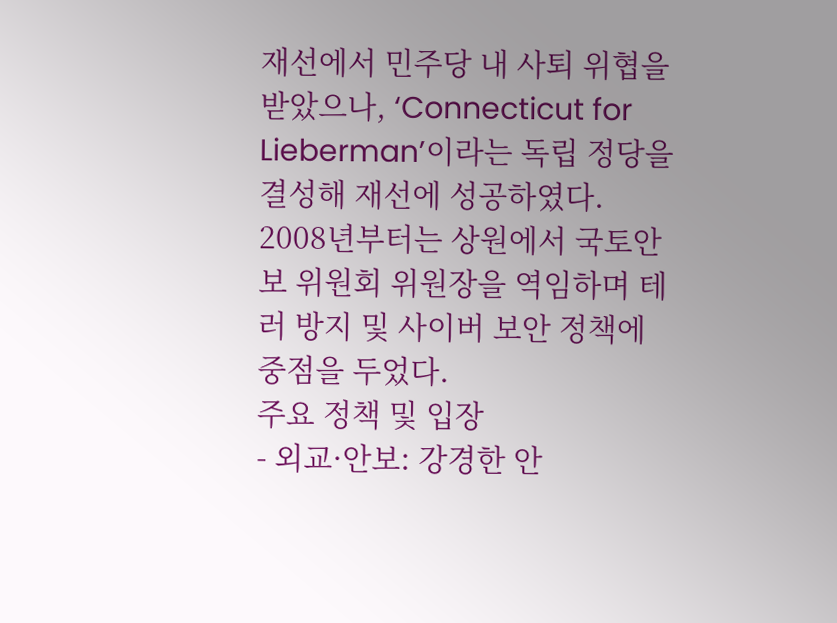재선에서 민주당 내 사퇴 위협을 받았으나, ‘Connecticut for Lieberman’이라는 독립 정당을 결성해 재선에 성공하였다. 2008년부터는 상원에서 국토안보 위원회 위원장을 역임하며 테러 방지 및 사이버 보안 정책에 중점을 두었다.
주요 정책 및 입장
- 외교·안보: 강경한 안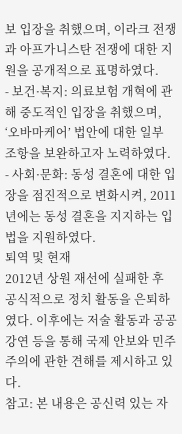보 입장을 취했으며, 이라크 전쟁과 아프가니스탄 전쟁에 대한 지원을 공개적으로 표명하였다.
- 보건·복지: 의료보험 개혁에 관해 중도적인 입장을 취했으며, ‘오바마케어’ 법안에 대한 일부 조항을 보완하고자 노력하였다.
- 사회·문화: 동성 결혼에 대한 입장을 점진적으로 변화시켜, 2011년에는 동성 결혼을 지지하는 입법을 지원하였다.
퇴역 및 현재
2012년 상원 재선에 실패한 후 공식적으로 정치 활동을 은퇴하였다. 이후에는 저술 활동과 공공 강연 등을 통해 국제 안보와 민주주의에 관한 견해를 제시하고 있다.
참고: 본 내용은 공신력 있는 자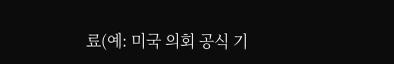료(예: 미국 의회 공식 기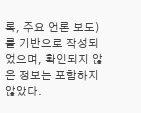록, 주요 언론 보도)를 기반으로 작성되었으며, 확인되지 않은 정보는 포함하지 않았다.